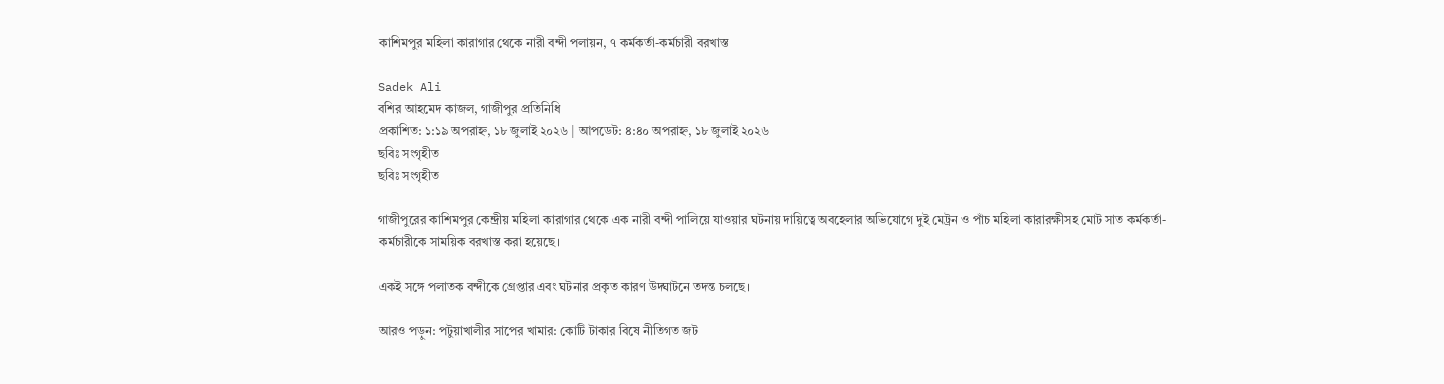কাশিমপুর মহিলা কারাগার থেকে নারী বন্দী পলায়ন, ৭ কর্মকর্তা-কর্মচারী বরখাস্ত

Sadek Ali
বশির আহমেদ কাজল, গাজীপুর প্রতিনিধি
প্রকাশিত: ১:১৯ অপরাহ্ন, ১৮ জুলাই ২০২৬ | আপডেট: ৪:৪০ অপরাহ্ন, ১৮ জুলাই ২০২৬
ছবিঃ সংগৃহীত
ছবিঃ সংগৃহীত

গাজীপুরের কাশিমপুর কেন্দ্রীয় মহিলা কারাগার থেকে এক নারী বন্দী পালিয়ে যাওয়ার ঘটনায় দায়িত্বে অবহেলার অভিযোগে দুই মেট্রন ও পাঁচ মহিলা কারারক্ষীসহ মোট সাত কর্মকর্তা-কর্মচারীকে সাময়িক বরখাস্ত করা হয়েছে।

একই সঙ্গে পলাতক বন্দীকে গ্রেপ্তার এবং ঘটনার প্রকৃত কারণ উদ্ঘাটনে তদন্ত চলছে।

আরও পড়ুন: পটুয়াখালীর সাপের খামার: কোটি টাকার বিষে নীতিগত জট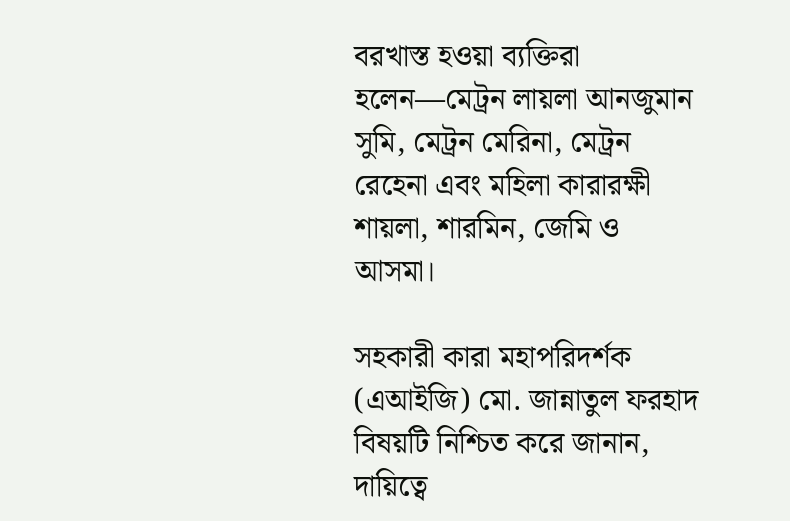বরখাস্ত হওয়া ব্যক্তিরা হলেন—মেট্রন লায়লা আনজুমান সুমি, মেট্রন মেরিনা, মেট্রন রেহেনা এবং মহিলা কারারক্ষী শায়লা, শারমিন, জেমি ও আসমা।

সহকারী কারা মহাপরিদর্শক (এআইজি) মো. জান্নাতুল ফরহাদ বিষয়টি নিশ্চিত করে জানান, দায়িত্বে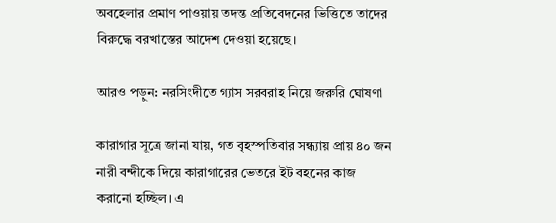অবহেলার প্রমাণ পাওয়ায় তদন্ত প্রতিবেদনের ভিত্তিতে তাদের বিরুদ্ধে বরখাস্তের আদেশ দেওয়া হয়েছে।

আরও পড়ুন: নরসিংদীতে গ্যাস সরবরাহ নিয়ে জরুরি ঘোষণা

কারাগার সূত্রে জানা যায়, গত বৃহস্পতিবার সন্ধ্যায় প্রায় ৪০ জন নারী বন্দীকে দিয়ে কারাগারের ভেতরে ইট বহনের কাজ করানো হচ্ছিল। এ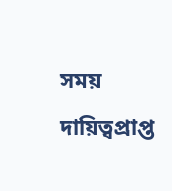সময় দায়িত্বপ্রাপ্ত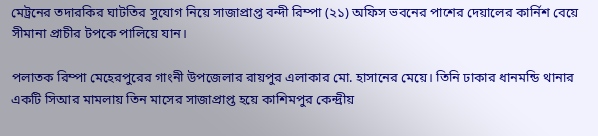মেট্রনের তদারকির ঘাটতির সুযোগ নিয়ে সাজাপ্রাপ্ত বন্দী রিম্পা (২১) অফিস ভবনের পাশের দেয়ালের কার্নিশ বেয়ে সীমানা প্রাচীর টপকে পালিয়ে যান।

পলাতক রিম্পা মেহেরপুরের গাংনী উপজেলার রায়পুর এলাকার মো. হাসানের মেয়ে। তিনি ঢাকার ধানমন্ডি থানার একটি সিআর মামলায় তিন মাসের সাজাপ্রাপ্ত হয়ে কাশিমপুর কেন্দ্রীয়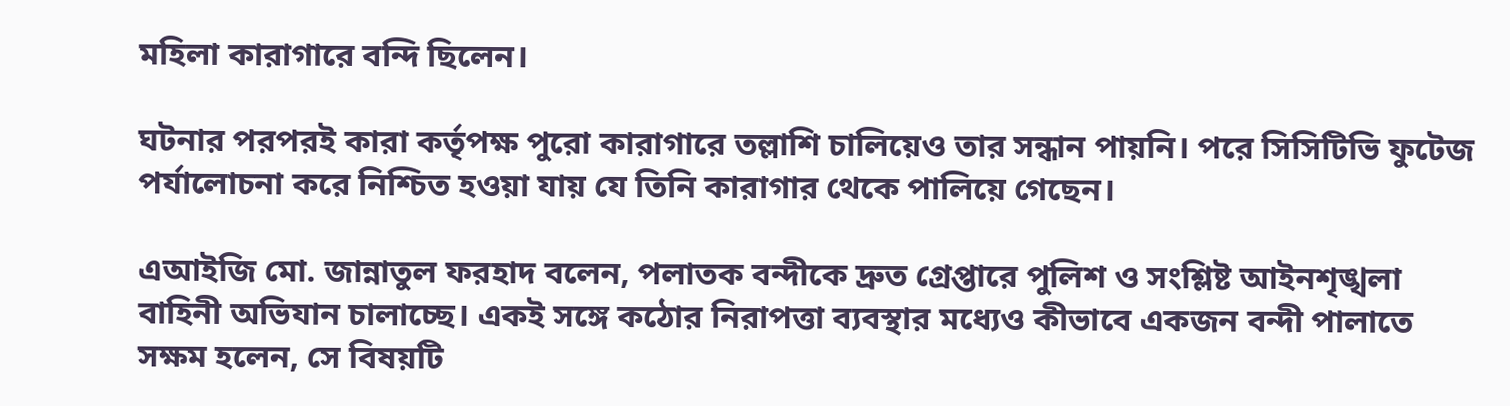মহিলা কারাগারে বন্দি ছিলেন।

ঘটনার পরপরই কারা কর্তৃপক্ষ পুরো কারাগারে তল্লাশি চালিয়েও তার সন্ধান পায়নি। পরে সিসিটিভি ফুটেজ পর্যালোচনা করে নিশ্চিত হওয়া যায় যে তিনি কারাগার থেকে পালিয়ে গেছেন।

এআইজি মো. জান্নাতুল ফরহাদ বলেন, পলাতক বন্দীকে দ্রুত গ্রেপ্তারে পুলিশ ও সংশ্লিষ্ট আইনশৃঙ্খলা বাহিনী অভিযান চালাচ্ছে। একই সঙ্গে কঠোর নিরাপত্তা ব্যবস্থার মধ্যেও কীভাবে একজন বন্দী পালাতে সক্ষম হলেন, সে বিষয়টি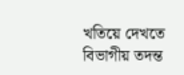খতিয়ে দেখতে বিভাগীয় তদন্ত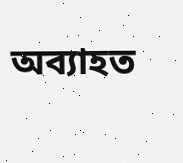অব্যাহত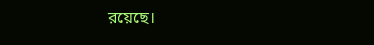রয়েছে।